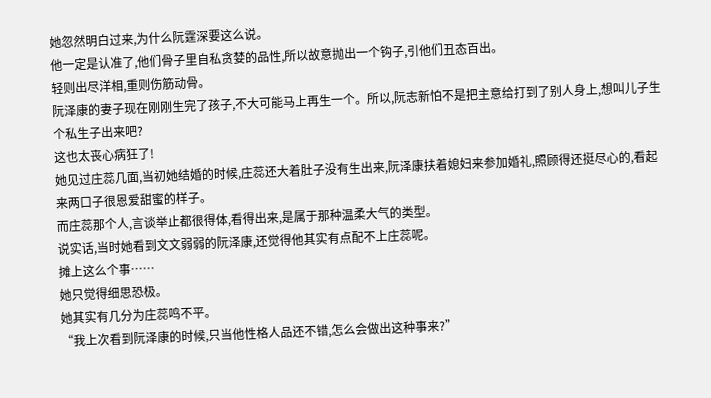她忽然明白过来,为什么阮霆深要这么说。
他一定是认准了,他们骨子里自私贪婪的品性,所以故意抛出一个钩子,引他们丑态百出。
轻则出尽洋相,重则伤筋动骨。
阮泽康的妻子现在刚刚生完了孩子,不大可能马上再生一个。所以,阮志新怕不是把主意给打到了别人身上,想叫儿子生个私生子出来吧?
这也太丧心病狂了!
她见过庄蕊几面,当初她结婚的时候,庄蕊还大着肚子没有生出来,阮泽康扶着媳妇来参加婚礼,照顾得还挺尽心的,看起来两口子很恩爱甜蜜的样子。
而庄蕊那个人,言谈举止都很得体,看得出来,是属于那种温柔大气的类型。
说实话,当时她看到文文弱弱的阮泽康,还觉得他其实有点配不上庄蕊呢。
摊上这么个事……
她只觉得细思恐极。
她其实有几分为庄蕊鸣不平。
“我上次看到阮泽康的时候,只当他性格人品还不错,怎么会做出这种事来?”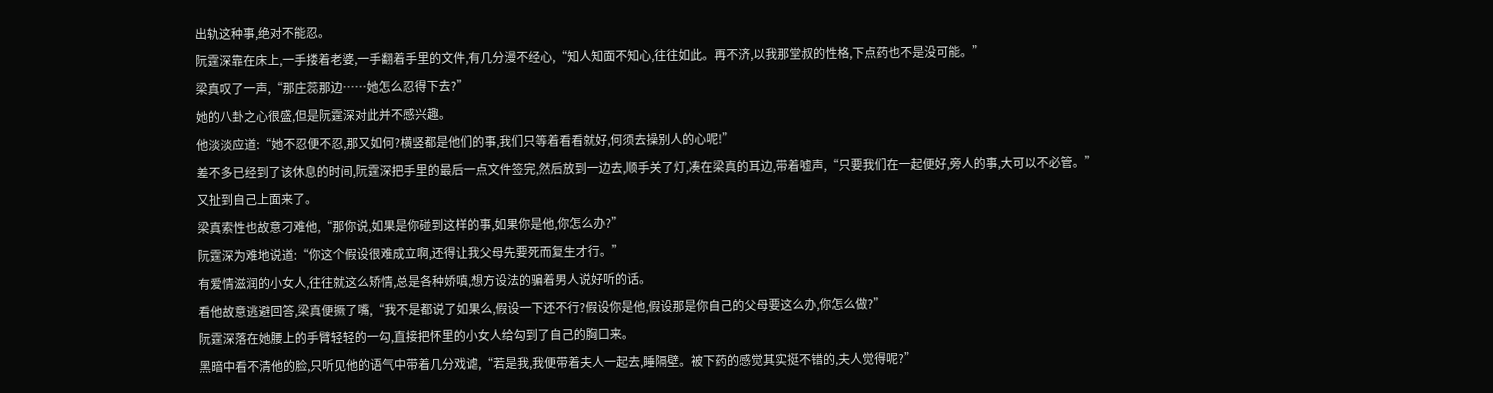出轨这种事,绝对不能忍。
阮霆深靠在床上,一手搂着老婆,一手翻着手里的文件,有几分漫不经心,“知人知面不知心,往往如此。再不济,以我那堂叔的性格,下点药也不是没可能。”
梁真叹了一声,“那庄蕊那边……她怎么忍得下去?”
她的八卦之心很盛,但是阮霆深对此并不感兴趣。
他淡淡应道:“她不忍便不忍,那又如何?横竖都是他们的事,我们只等着看看就好,何须去操别人的心呢!”
差不多已经到了该休息的时间,阮霆深把手里的最后一点文件签完,然后放到一边去,顺手关了灯,凑在梁真的耳边,带着嘘声,“只要我们在一起便好,旁人的事,大可以不必管。”
又扯到自己上面来了。
梁真索性也故意刁难他,“那你说,如果是你碰到这样的事,如果你是他,你怎么办?”
阮霆深为难地说道:“你这个假设很难成立啊,还得让我父母先要死而复生才行。”
有爱情滋润的小女人,往往就这么矫情,总是各种娇嗔,想方设法的骗着男人说好听的话。
看他故意逃避回答,梁真便撅了嘴,“我不是都说了如果么,假设一下还不行?假设你是他,假设那是你自己的父母要这么办,你怎么做?”
阮霆深落在她腰上的手臂轻轻的一勾,直接把怀里的小女人给勾到了自己的胸口来。
黑暗中看不清他的脸,只听见他的语气中带着几分戏谑,“若是我,我便带着夫人一起去,睡隔壁。被下药的感觉其实挺不错的,夫人觉得呢?”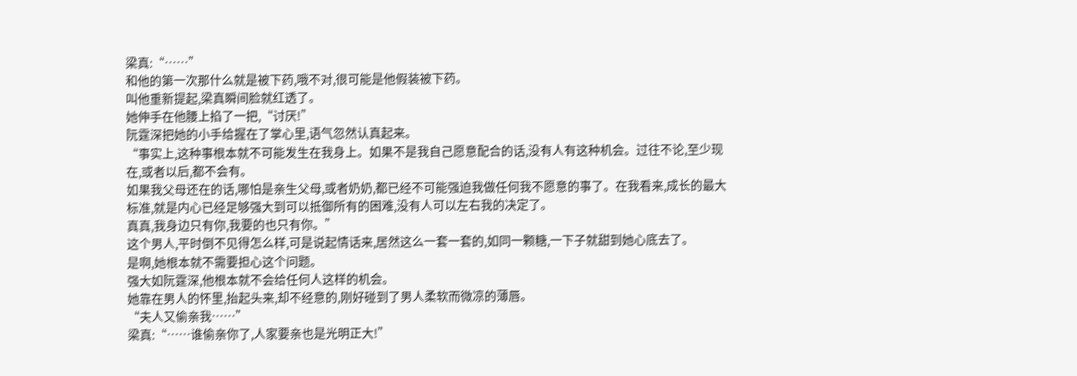梁真:“……”
和他的第一次那什么就是被下药,哦不对,很可能是他假装被下药。
叫他重新提起,梁真瞬间脸就红透了。
她伸手在他腰上掐了一把,“讨厌!”
阮霆深把她的小手给握在了掌心里,语气忽然认真起来。
“事实上,这种事根本就不可能发生在我身上。如果不是我自己愿意配合的话,没有人有这种机会。过往不论,至少现在,或者以后,都不会有。
如果我父母还在的话,哪怕是亲生父母,或者奶奶,都已经不可能强迫我做任何我不愿意的事了。在我看来,成长的最大标准,就是内心已经足够强大到可以抵御所有的困难,没有人可以左右我的决定了。
真真,我身边只有你,我要的也只有你。”
这个男人,平时倒不见得怎么样,可是说起情话来,居然这么一套一套的,如同一颗糖,一下子就甜到她心底去了。
是啊,她根本就不需要担心这个问题。
强大如阮霆深,他根本就不会给任何人这样的机会。
她靠在男人的怀里,抬起头来,却不经意的,刚好碰到了男人柔软而微凉的薄唇。
“夫人又偷亲我……”
梁真:“……谁偷亲你了,人家要亲也是光明正大!”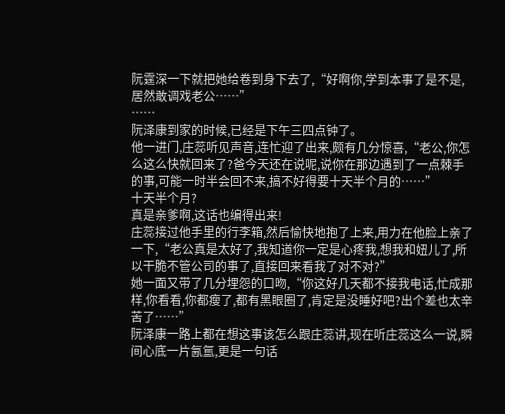阮霆深一下就把她给卷到身下去了,“好啊你,学到本事了是不是,居然敢调戏老公……”
……
阮泽康到家的时候,已经是下午三四点钟了。
他一进门,庄蕊听见声音,连忙迎了出来,颇有几分惊喜,“老公,你怎么这么快就回来了?爸今天还在说呢,说你在那边遇到了一点棘手的事,可能一时半会回不来,搞不好得要十天半个月的……”
十天半个月?
真是亲爹啊,这话也编得出来!
庄蕊接过他手里的行李箱,然后愉快地抱了上来,用力在他脸上亲了一下,“老公真是太好了,我知道你一定是心疼我,想我和妞儿了,所以干脆不管公司的事了,直接回来看我了对不对?”
她一面又带了几分埋怨的口吻,“你这好几天都不接我电话,忙成那样,你看看,你都瘦了,都有黑眼圈了,肯定是没睡好吧?出个差也太辛苦了……”
阮泽康一路上都在想这事该怎么跟庄蕊讲,现在听庄蕊这么一说,瞬间心底一片氤氲,更是一句话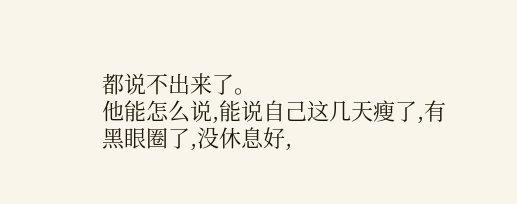都说不出来了。
他能怎么说,能说自己这几天瘦了,有黑眼圈了,没休息好,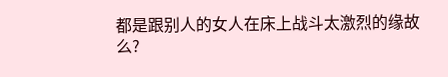都是跟别人的女人在床上战斗太激烈的缘故么?